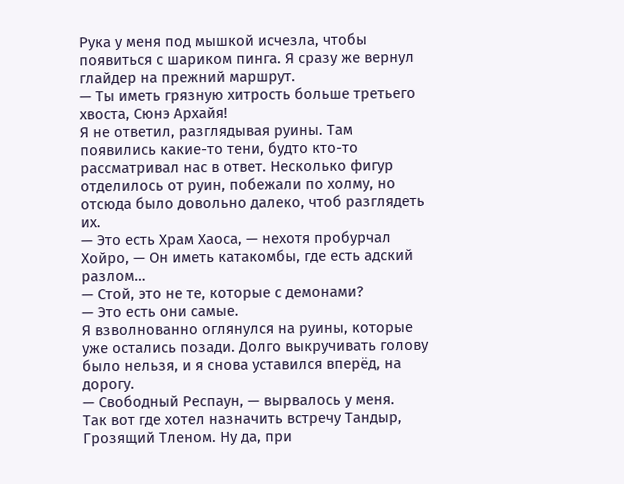Рука у меня под мышкой исчезла, чтобы появиться с шариком пинга. Я сразу же вернул глайдер на прежний маршрут.
— Ты иметь грязную хитрость больше третьего хвоста, Сюнэ Архайя!
Я не ответил, разглядывая руины. Там появились какие-то тени, будто кто-то рассматривал нас в ответ. Несколько фигур отделилось от руин, побежали по холму, но отсюда было довольно далеко, чтоб разглядеть их.
— Это есть Храм Хаоса, — нехотя пробурчал Хойро, — Он иметь катакомбы, где есть адский разлом…
— Стой, это не те, которые с демонами?
— Это есть они самые.
Я взволнованно оглянулся на руины, которые уже остались позади. Долго выкручивать голову было нельзя, и я снова уставился вперёд, на дорогу.
— Свободный Респаун, — вырвалось у меня.
Так вот где хотел назначить встречу Тандыр, Грозящий Тленом. Ну да, при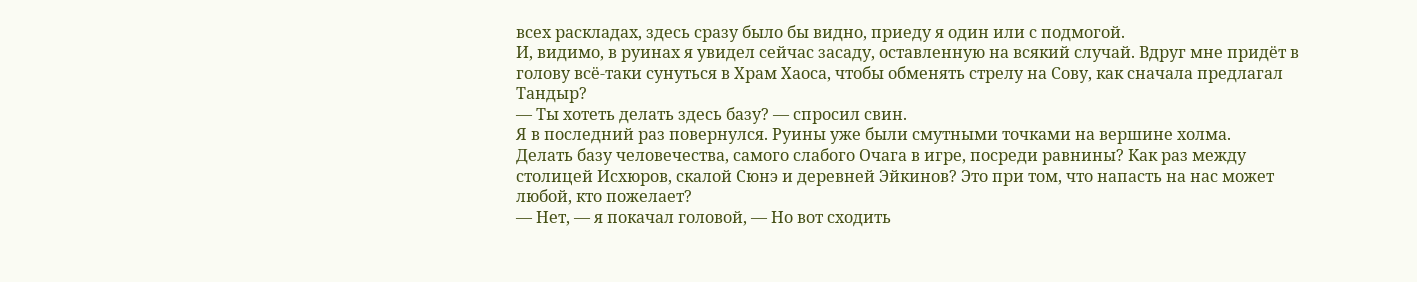всех раскладах, здесь сразу было бы видно, приеду я один или с подмогой.
И, видимо, в руинах я увидел сейчас засаду, оставленную на всякий случай. Вдруг мне придёт в голову всё-таки сунуться в Храм Хаоса, чтобы обменять стрелу на Сову, как сначала предлагал Тандыр?
— Ты хотеть делать здесь базу? — спросил свин.
Я в последний раз повернулся. Руины уже были смутными точками на вершине холма.
Делать базу человечества, самого слабого Очага в игре, посреди равнины? Как раз между столицей Исхюров, скалой Сюнэ и деревней Эйкинов? Это при том, что напасть на нас может любой, кто пожелает?
— Нет, — я покачал головой, — Но вот сходить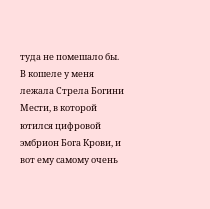туда не помешало бы.
В кошеле у меня лежала Стрела Богини Мести, в которой ютился цифровой эмбрион Бога Крови, и вот ему самому очень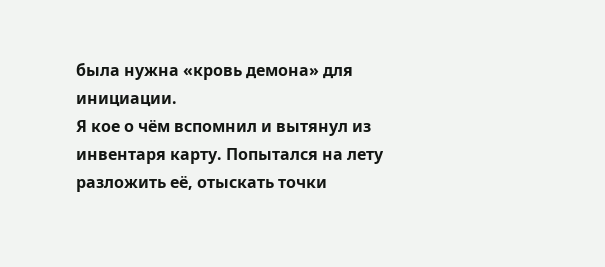была нужна «кровь демона» для инициации.
Я кое о чём вспомнил и вытянул из инвентаря карту. Попытался на лету разложить её, отыскать точки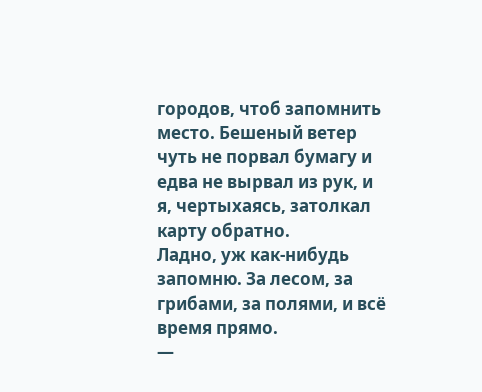городов, чтоб запомнить место. Бешеный ветер чуть не порвал бумагу и едва не вырвал из рук, и я, чертыхаясь, затолкал карту обратно.
Ладно, уж как-нибудь запомню. За лесом, за грибами, за полями, и всё время прямо.
—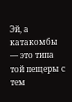Эй, а катакомбы — это типа той пещеры с тем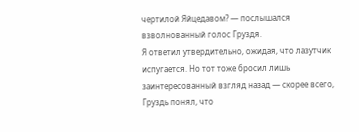чертилой Яйцедавом? — послышался взволнованный голос Груздя.
Я ответил утвердительно, ожидая, что лазутчик испугается. Но тот тоже бросил лишь заинтересованный взгляд назад — скорее всего, Груздь понял, что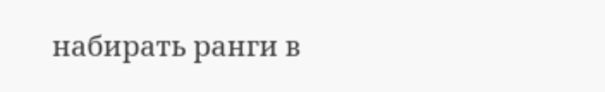набирать ранги в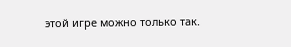этой игре можно только так.